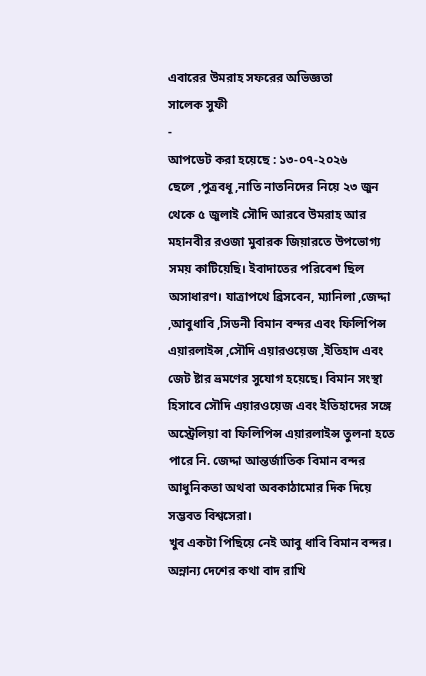এবারের উমরাহ সফরের অভিজ্ঞতা
সালেক সুফী
-
আপডেট করা হয়েছে : ১৩-০৭-২০২৬
ছেলে ,পুত্রবধূ ,নাতি নাতনিদের নিয়ে ২৩ জুন থেকে ৫ জুলাই সৌদি আরবে উমরাহ আর মহানবীর রওজা মুবারক জিয়ারতে উপভোগ্য সময় কাটিয়েছি। ইবাদাতের পরিবেশ ছিল অসাধারণ। যাত্রাপথে ব্রিসবেন, ম্যানিলা ,জেদ্দা ,আবুধাবি ,সিডনী বিমান বন্দর এবং ফিলিপিন্স এয়ারলাইন্স ,সৌদি এয়ারওয়েজ ,ইতিহাদ এবং জেট ষ্টার ভ্রমণের সুযোগ হয়েছে। বিমান সংস্থা হিসাবে সৌদি এয়ারওয়েজ এবং ইতিহাদের সঙ্গে অস্ট্রেলিয়া বা ফিলিপিন্স এয়ারলাইন্স তুলনা হতে পারে নি. জেদ্দা আন্তর্জাতিক বিমান বন্দর আধুনিকতা অথবা অবকাঠামোর দিক দিয়ে সম্ভবত বিশ্বসেরা।
খুব একটা পিছিয়ে নেই আবু ধাবি বিমান বন্দর। অন্নান্য দেশের কথা বাদ রাখি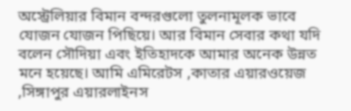অস্ট্রেলিয়ার বিমান বন্দরগুলো তুলনামূলক ভাবে যোজন যোজন পিছিয়ে। আর বিমান সেবার কথা যদি বলেন সৌদিয়া এবং ইতিহাদকে আমার অনেক উন্নত মনে হয়েছে। আমি এমিরেটস ,কাতার এয়ারওয়েজ ,সিঙ্গাপুর এয়ারলাইনস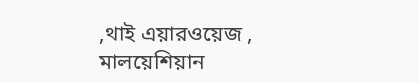,থাই এয়ারওয়েজ , মালয়েশিয়ান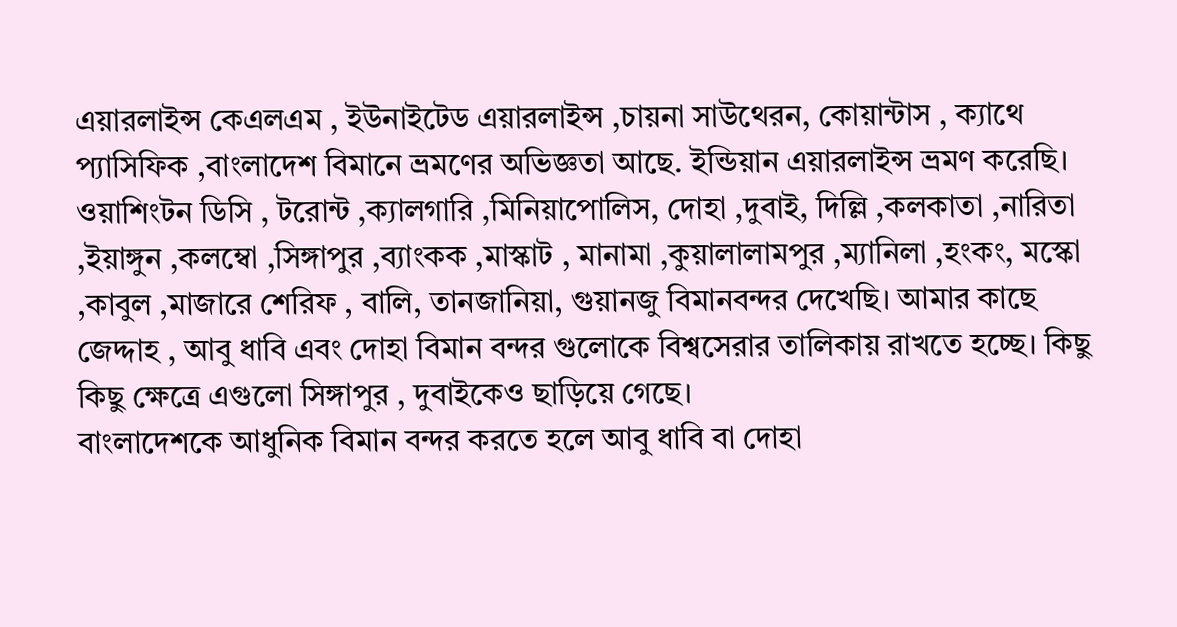এয়ারলাইন্স কেএলএম , ইউনাইটেড এয়ারলাইন্স ,চায়না সাউথেরন, কোয়ান্টাস , ক্যাথে প্যাসিফিক ,বাংলাদেশ বিমানে ভ্রমণের অভিজ্ঞতা আছে. ইন্ডিয়ান এয়ারলাইন্স ভ্রমণ করেছি। ওয়াশিংটন ডিসি , টরোন্ট ,ক্যালগারি ,মিনিয়াপোলিস, দোহা ,দুবাই, দিল্লি ,কলকাতা ,নারিতা ,ইয়াঙ্গুন ,কলম্বো ,সিঙ্গাপুর ,ব্যাংকক ,মাস্কাট , মানামা ,কুয়ালালামপুর ,ম্যানিলা ,হংকং, মস্কো ,কাবুল ,মাজারে শেরিফ , বালি, তানজানিয়া, গুয়ানজু বিমানবন্দর দেখেছি। আমার কাছে জেদ্দাহ , আবু ধাবি এবং দোহা বিমান বন্দর গুলোকে বিশ্বসেরার তালিকায় রাখতে হচ্ছে। কিছু কিছু ক্ষেত্রে এগুলো সিঙ্গাপুর , দুবাইকেও ছাড়িয়ে গেছে।
বাংলাদেশকে আধুনিক বিমান বন্দর করতে হলে আবু ধাবি বা দোহা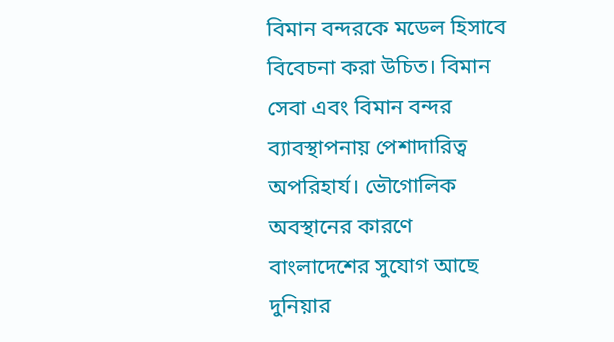বিমান বন্দরকে মডেল হিসাবে বিবেচনা করা উচিত। বিমান সেবা এবং বিমান বন্দর ব্যাবস্থাপনায় পেশাদারিত্ব অপরিহার্য। ভৌগোলিক অবস্থানের কারণে বাংলাদেশের সুযোগ আছে দুনিয়ার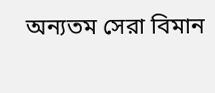অন্যতম সেরা বিমান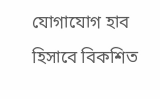যোগাযোগ হাব হিসাবে বিকশিত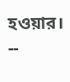হওয়ার।
--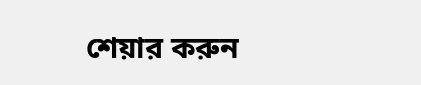শেয়ার করুন